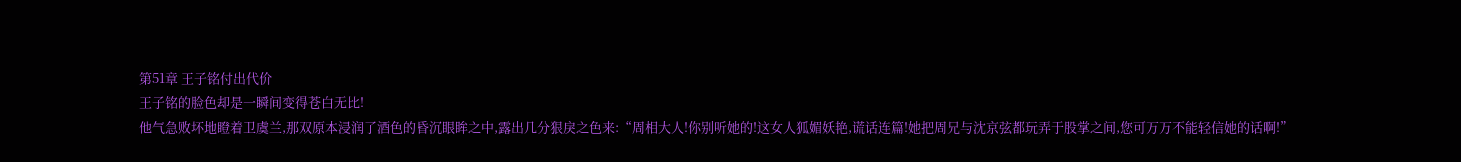第51章 王子铭付出代价
王子铭的脸色却是一瞬间变得苍白无比!
他气急败坏地瞪着卫虞兰,那双原本浸润了酒色的昏沉眼眸之中,露出几分狠戾之色来:“周相大人!你别听她的!这女人狐媚妖艳,谎话连篇!她把周兄与沈京弦都玩弄于股掌之间,您可万万不能轻信她的话啊!”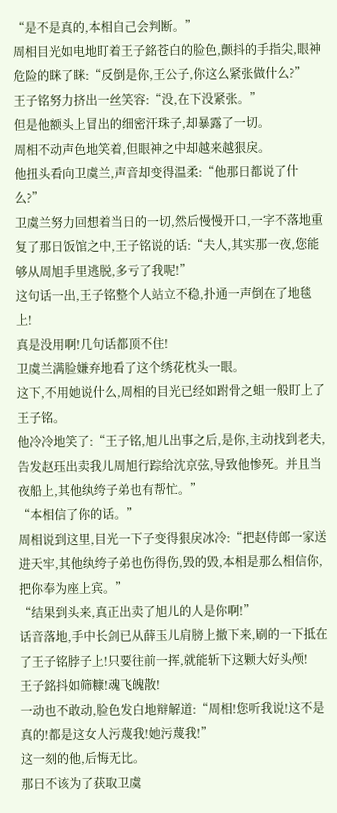“是不是真的,本相自己会判断。”
周相目光如电地盯着王子銘苍白的脸色,颤抖的手指尖,眼神危险的眯了眯:“反倒是你,王公子,你这么紧张做什么?”
王子铭努力挤出一丝笑容:“没,在下没紧张。”
但是他额头上冒出的细密汗珠子,却暴露了一切。
周相不动声色地笑着,但眼神之中却越来越狠戾。
他扭头看向卫虞兰,声音却变得温柔:“他那日都说了什么?”
卫虞兰努力回想着当日的一切,然后慢慢开口,一字不落地重复了那日饭馆之中,王子铭说的话:“夫人,其实那一夜,您能够从周旭手里逃脱,多亏了我呢!”
这句话一出,王子铭整个人站立不稳,扑通一声倒在了地毯上!
真是没用啊!几句话都顶不住!
卫虞兰满脸嫌弃地看了这个绣花枕头一眼。
这下,不用她说什么,周相的目光已经如跗骨之蛆一般盯上了王子铭。
他冷冷地笑了:“王子铭,旭儿出事之后,是你,主动找到老夫,告发赵珏出卖我儿周旭行踪给沈京弦,导致他惨死。并且当夜船上,其他纨绔子弟也有帮忙。”
“本相信了你的话。”
周相说到这里,目光一下子变得狠戾冰冷:“把赵侍郎一家送进天牢,其他纨绔子弟也伤得伤,毁的毁,本相是那么相信你,把你奉为座上宾。”
“结果到头来,真正出卖了旭儿的人是你啊!”
话音落地,手中长剑已从薛玉儿肩膀上撤下来,刷的一下抵在了王子铭脖子上!只要往前一挥,就能斩下这颗大好头颅!
王子銘抖如筛糠!魂飞魄散!
一动也不敢动,脸色发白地辩解道:“周相!您听我说!这不是真的!都是这女人污蔑我!她污蔑我!”
这一刻的他,后悔无比。
那日不该为了获取卫虞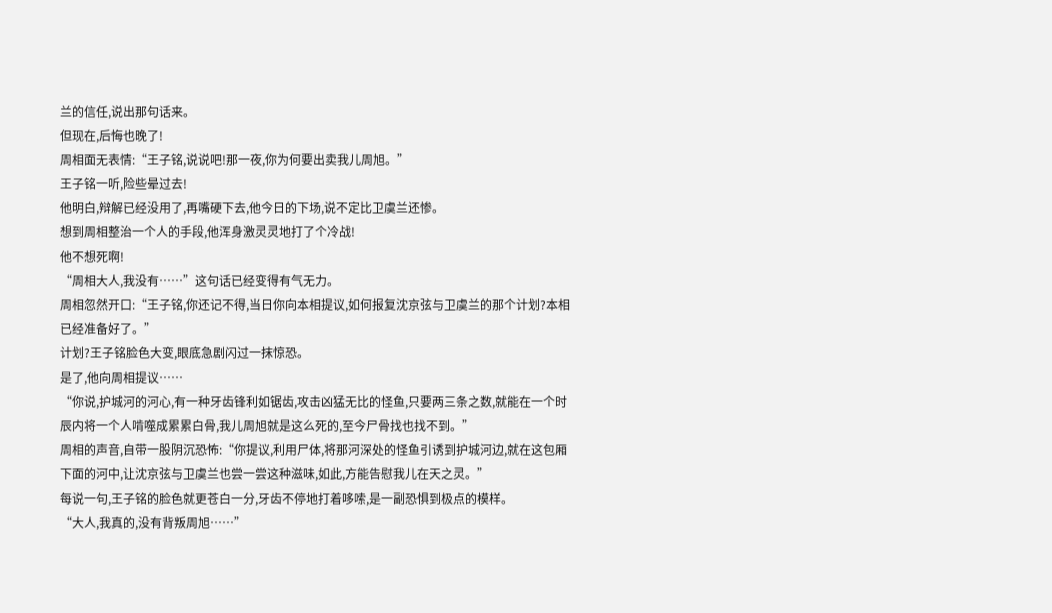兰的信任,说出那句话来。
但现在,后悔也晚了!
周相面无表情:“王子铭,说说吧!那一夜,你为何要出卖我儿周旭。”
王子铭一听,险些晕过去!
他明白,辩解已经没用了,再嘴硬下去,他今日的下场,说不定比卫虞兰还惨。
想到周相整治一个人的手段,他浑身激灵灵地打了个冷战!
他不想死啊!
“周相大人,我没有……”这句话已经变得有气无力。
周相忽然开口:“王子铭,你还记不得,当日你向本相提议,如何报复沈京弦与卫虞兰的那个计划?本相已经准备好了。”
计划?王子铭脸色大变,眼底急剧闪过一抹惊恐。
是了,他向周相提议……
“你说,护城河的河心,有一种牙齿锋利如锯齿,攻击凶猛无比的怪鱼,只要两三条之数,就能在一个时辰内将一个人啃噬成累累白骨,我儿周旭就是这么死的,至今尸骨找也找不到。”
周相的声音,自带一股阴沉恐怖:“你提议,利用尸体,将那河深处的怪鱼引诱到护城河边,就在这包厢下面的河中,让沈京弦与卫虞兰也尝一尝这种滋味,如此,方能告慰我儿在天之灵。”
每说一句,王子铭的脸色就更苍白一分,牙齿不停地打着哆嗦,是一副恐惧到极点的模样。
“大人,我真的,没有背叛周旭……”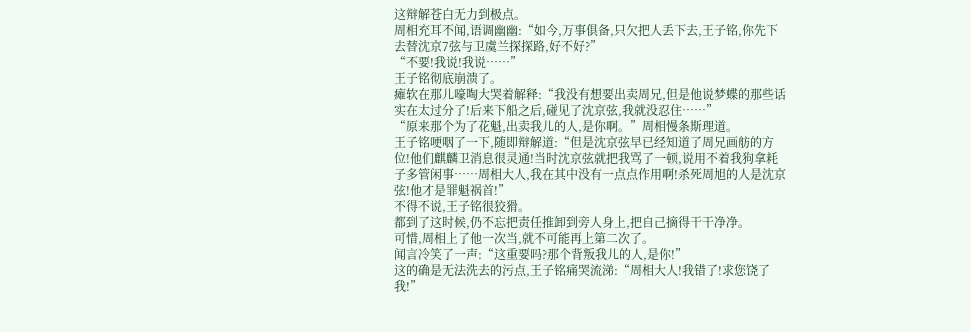这辩解苍白无力到极点。
周相充耳不闻,语调幽幽:“如今,万事俱备,只欠把人丢下去,王子铭,你先下去替沈京7弦与卫虞兰探探路,好不好?”
“不要!我说!我说……”
王子铭彻底崩溃了。
瘫软在那儿嚎啕大哭着解释:“我没有想要出卖周兄,但是他说梦蝶的那些话实在太过分了!后来下船之后,碰见了沈京弦,我就没忍住……”
“原来那个为了花魁,出卖我儿的人,是你啊。”周相慢条斯理道。
王子铭哽咽了一下,随即辩解道:“但是沈京弦早已经知道了周兄画舫的方位!他们麒麟卫消息很灵通!当时沈京弦就把我骂了一顿,说用不着我狗拿耗子多管闲事……周相大人,我在其中没有一点点作用啊!杀死周旭的人是沈京弦!他才是罪魁祸首!”
不得不说,王子铭很狡猾。
都到了这时候,仍不忘把责任推卸到旁人身上,把自己摘得干干净净。
可惜,周相上了他一次当,就不可能再上第二次了。
闻言冷笑了一声:“这重要吗?那个背叛我儿的人,是你!”
这的确是无法洗去的污点,王子铭痛哭流涕:“周相大人!我错了!求您饶了我!”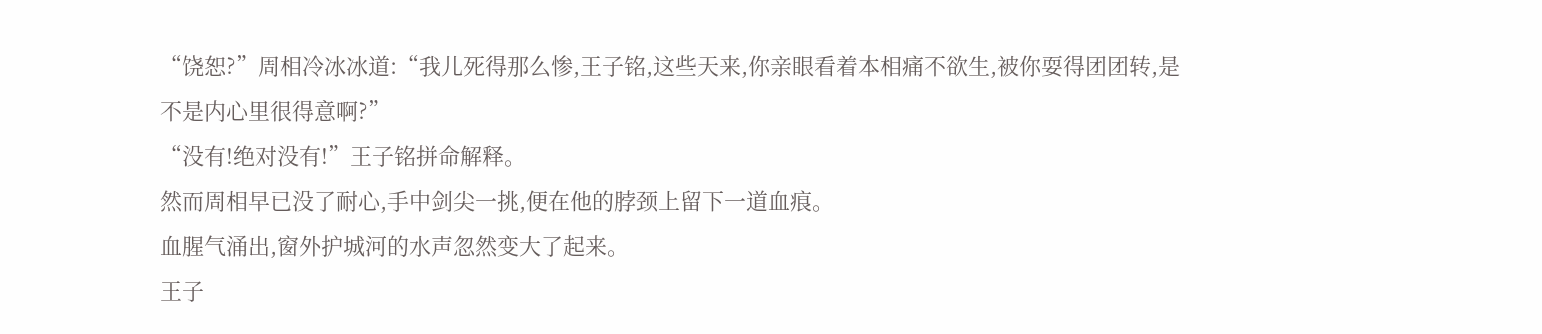“饶恕?”周相冷冰冰道:“我儿死得那么惨,王子铭,这些天来,你亲眼看着本相痛不欲生,被你耍得团团转,是不是内心里很得意啊?”
“没有!绝对没有!”王子铭拼命解释。
然而周相早已没了耐心,手中剑尖一挑,便在他的脖颈上留下一道血痕。
血腥气涌出,窗外护城河的水声忽然变大了起来。
王子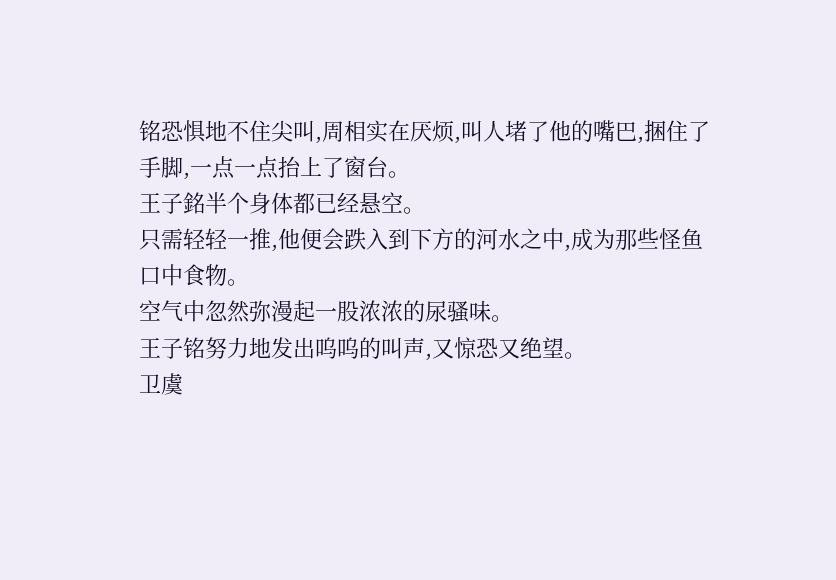铭恐惧地不住尖叫,周相实在厌烦,叫人堵了他的嘴巴,捆住了手脚,一点一点抬上了窗台。
王子銘半个身体都已经悬空。
只需轻轻一推,他便会跌入到下方的河水之中,成为那些怪鱼口中食物。
空气中忽然弥漫起一股浓浓的尿骚味。
王子铭努力地发出呜呜的叫声,又惊恐又绝望。
卫虞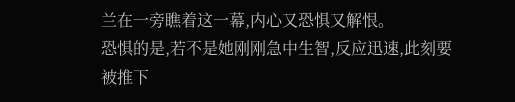兰在一旁瞧着这一幕,内心又恐惧又解恨。
恐惧的是,若不是她刚刚急中生智,反应迅速,此刻要被推下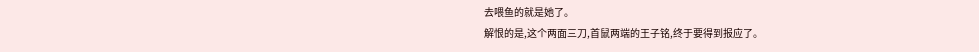去喂鱼的就是她了。
解恨的是,这个两面三刀,首鼠两端的王子铭,终于要得到报应了。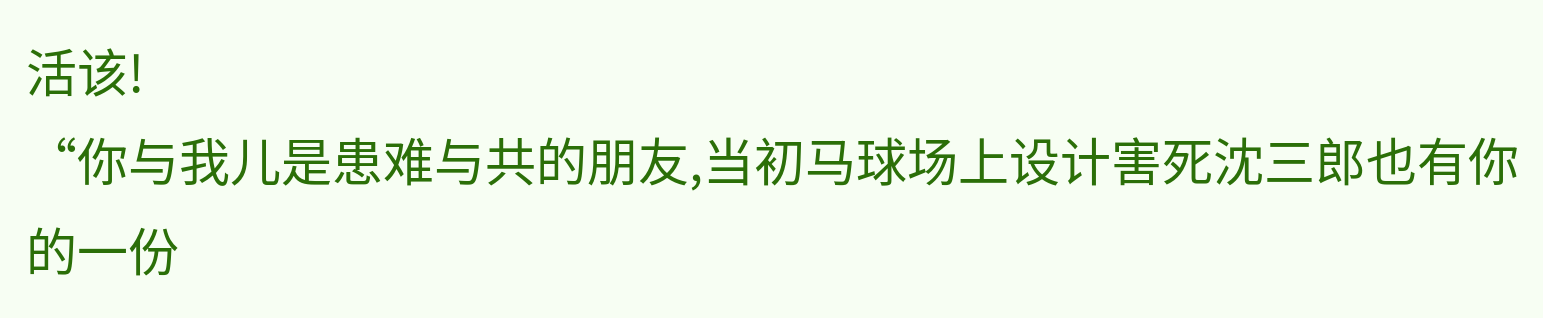活该!
“你与我儿是患难与共的朋友,当初马球场上设计害死沈三郎也有你的一份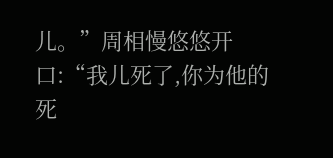儿。”周相慢悠悠开口:“我儿死了,你为他的死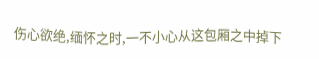伤心欲绝,缅怀之时,一不小心从这包厢之中掉下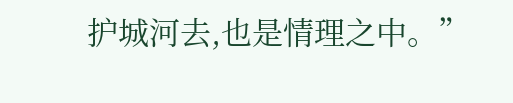护城河去,也是情理之中。”